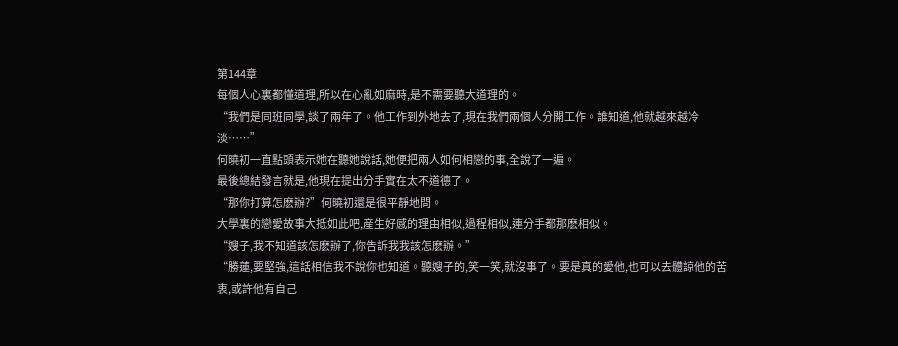第144章
每個人心裏都懂道理,所以在心亂如麻時,是不需要聽大道理的。
“我們是同班同學,談了兩年了。他工作到外地去了,現在我們兩個人分開工作。誰知道,他就越來越冷淡……”
何曉初一直點頭表示她在聽她說話,她便把兩人如何相戀的事,全說了一遍。
最後總結發言就是,他現在提出分手實在太不道德了。
“那你打算怎麽辦?”何曉初還是很平靜地問。
大學裏的戀愛故事大抵如此吧,産生好感的理由相似,過程相似,連分手都那麽相似。
“嫂子,我不知道該怎麽辦了,你告訴我我該怎麽辦。”
“勝蓮,要堅強,這話相信我不說你也知道。聽嫂子的,笑一笑,就沒事了。要是真的愛他,也可以去體諒他的苦衷,或許他有自己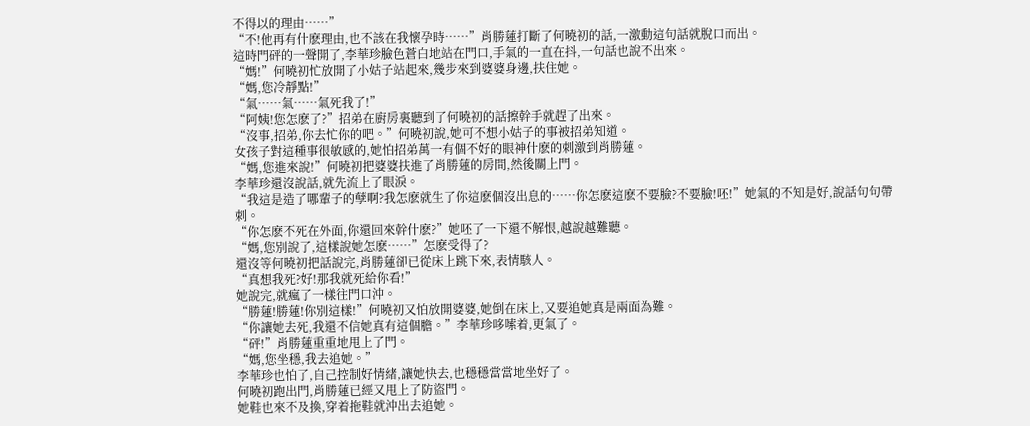不得以的理由……”
“不!他再有什麽理由,也不該在我懷孕時……”肖勝蓮打斷了何曉初的話,一激動這句話就脫口而出。
這時門砰的一聲開了,李華珍臉色蒼白地站在門口,手氣的一直在抖,一句話也說不出來。
“媽!”何曉初忙放開了小姑子站起來,幾步來到婆婆身邊,扶住她。
“媽,您冷靜點!”
“氣……氣……氣死我了!”
“阿姨!您怎麽了?”招弟在廚房裏聽到了何曉初的話擦幹手就趕了出來。
“沒事,招弟,你去忙你的吧。”何曉初說,她可不想小姑子的事被招弟知道。
女孩子對這種事很敏感的,她怕招弟萬一有個不好的眼神什麽的刺激到肖勝蓮。
“媽,您進來說!”何曉初把婆婆扶進了肖勝蓮的房間,然後關上門。
李華珍還沒說話,就先流上了眼淚。
“我這是造了哪輩子的孽啊?我怎麽就生了你這麽個沒出息的……你怎麽這麽不要臉?不要臉!呸!”她氣的不知是好,說話句句帶刺。
“你怎麽不死在外面,你還回來幹什麽?”她呸了一下還不解恨,越說越難聽。
“媽,您別說了,這樣說她怎麽……”怎麽受得了?
還沒等何曉初把話說完,肖勝蓮卻已從床上跳下來,表情駭人。
“真想我死?好!那我就死給你看!”
她說完,就瘋了一樣往門口沖。
“勝蓮!勝蓮!你別這樣!”何曉初又怕放開婆婆,她倒在床上,又要追她真是兩面為難。
“你讓她去死,我還不信她真有這個膽。”李華珍哆嗦着,更氣了。
“砰!”肖勝蓮重重地甩上了門。
“媽,您坐穩,我去追她。”
李華珍也怕了,自己控制好情緒,讓她快去,也穩穩當當地坐好了。
何曉初跑出門,肖勝蓮已經又甩上了防盜門。
她鞋也來不及換,穿着拖鞋就沖出去追她。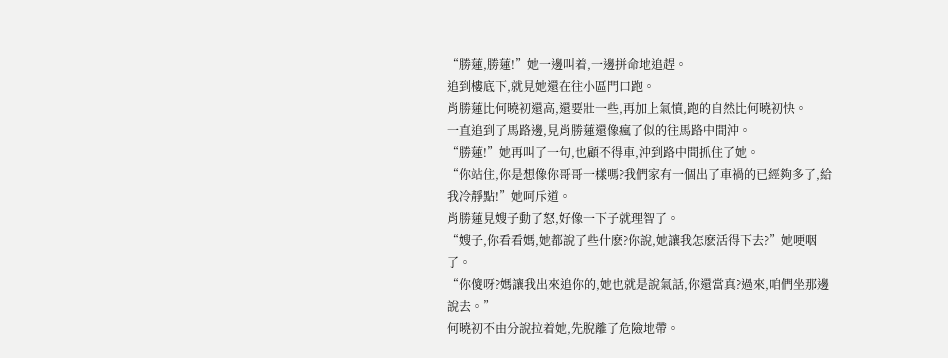“勝蓮,勝蓮!”她一邊叫着,一邊拼命地追趕。
追到樓底下,就見她還在往小區門口跑。
肖勝蓮比何曉初還高,還要壯一些,再加上氣憤,跑的自然比何曉初快。
一直追到了馬路邊,見肖勝蓮還像瘋了似的往馬路中間沖。
“勝蓮!”她再叫了一句,也顧不得車,沖到路中間抓住了她。
“你站住,你是想像你哥哥一樣嗎?我們家有一個出了車禍的已經夠多了,給我冷靜點!”她呵斥道。
肖勝蓮見嫂子動了怒,好像一下子就理智了。
“嫂子,你看看媽,她都說了些什麽?你說,她讓我怎麽活得下去?”她哽咽了。
“你傻呀?媽讓我出來追你的,她也就是說氣話,你還當真?過來,咱們坐那邊說去。”
何曉初不由分說拉着她,先脫離了危險地帶。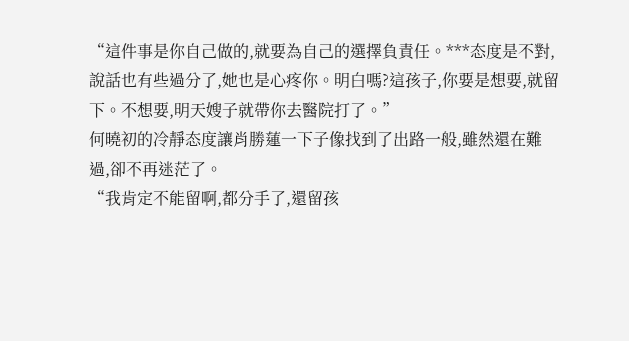“這件事是你自己做的,就要為自己的選擇負責任。***态度是不對,說話也有些過分了,她也是心疼你。明白嗎?這孩子,你要是想要,就留下。不想要,明天嫂子就帶你去醫院打了。”
何曉初的冷靜态度讓肖勝蓮一下子像找到了出路一般,雖然還在難過,卻不再迷茫了。
“我肯定不能留啊,都分手了,還留孩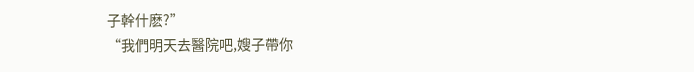子幹什麽?”
“我們明天去醫院吧,嫂子帶你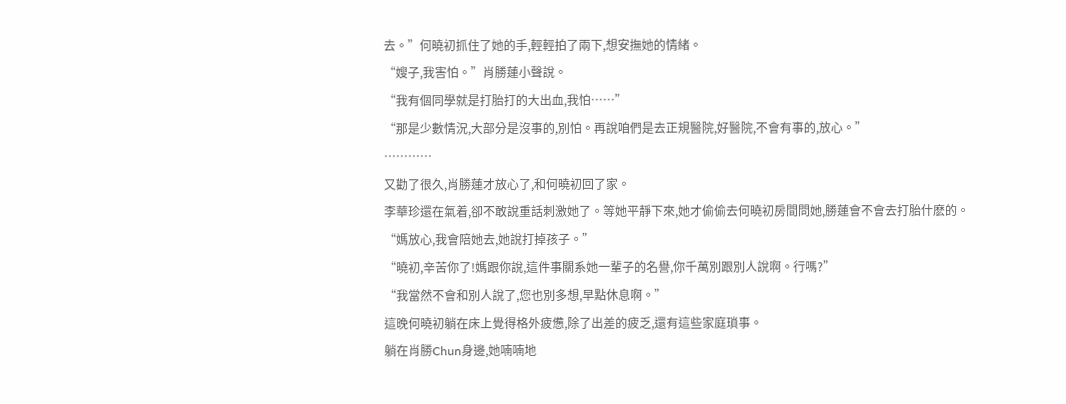去。”何曉初抓住了她的手,輕輕拍了兩下,想安撫她的情緒。
“嫂子,我害怕。”肖勝蓮小聲說。
“我有個同學就是打胎打的大出血,我怕……”
“那是少數情況,大部分是沒事的,別怕。再說咱們是去正規醫院,好醫院,不會有事的,放心。”
…………
又勸了很久,肖勝蓮才放心了,和何曉初回了家。
李華珍還在氣着,卻不敢說重話刺激她了。等她平靜下來,她才偷偷去何曉初房間問她,勝蓮會不會去打胎什麽的。
“媽放心,我會陪她去,她說打掉孩子。”
“曉初,辛苦你了!媽跟你說,這件事關系她一輩子的名譽,你千萬別跟別人說啊。行嗎?”
“我當然不會和別人說了,您也別多想,早點休息啊。”
這晚何曉初躺在床上覺得格外疲憊,除了出差的疲乏,還有這些家庭瑣事。
躺在肖勝Chun身邊,她喃喃地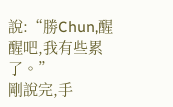說:“勝Chun,醒醒吧,我有些累了。”
剛說完,手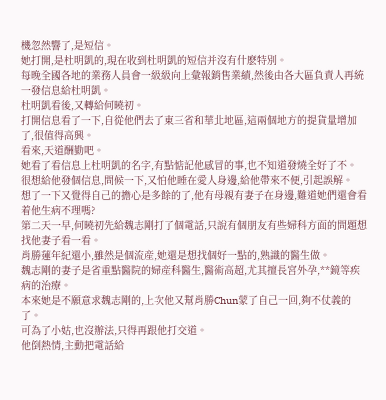機忽然響了,是短信。
她打開,是杜明凱的,現在收到杜明凱的短信并沒有什麽特別。
每晚全國各地的業務人員會一級級向上彙報銷售業績,然後由各大區負責人再統一發信息給杜明凱。
杜明凱看後,又轉給何曉初。
打開信息看了一下,自從他們去了東三省和華北地區,這兩個地方的提貨量增加了,很值得高興。
看來,天道酬勤吧。
她看了看信息上杜明凱的名字,有點惦記他感冒的事,也不知道發燒全好了不。
很想給他發個信息,問候一下,又怕他睡在愛人身邊,給他帶來不便,引起誤解。
想了一下又覺得自己的擔心是多餘的了,他有母親有妻子在身邊,難道她們還會看着他生病不理嗎?
第二天一早,何曉初先給魏志剛打了個電話,只說有個朋友有些婦科方面的問題想找他妻子看一看。
肖勝蓮年紀還小,雖然是個流産,她還是想找個好一點的,熟識的醫生做。
魏志剛的妻子是省重點醫院的婦産科醫生,醫術高超,尤其擅長宮外孕,**鏡等疾病的治療。
本來她是不願意求魏志剛的,上次他又幫肖勝Chun蒙了自己一回,夠不仗義的了。
可為了小姑,也沒辦法,只得再跟他打交道。
他倒熱情,主動把電話給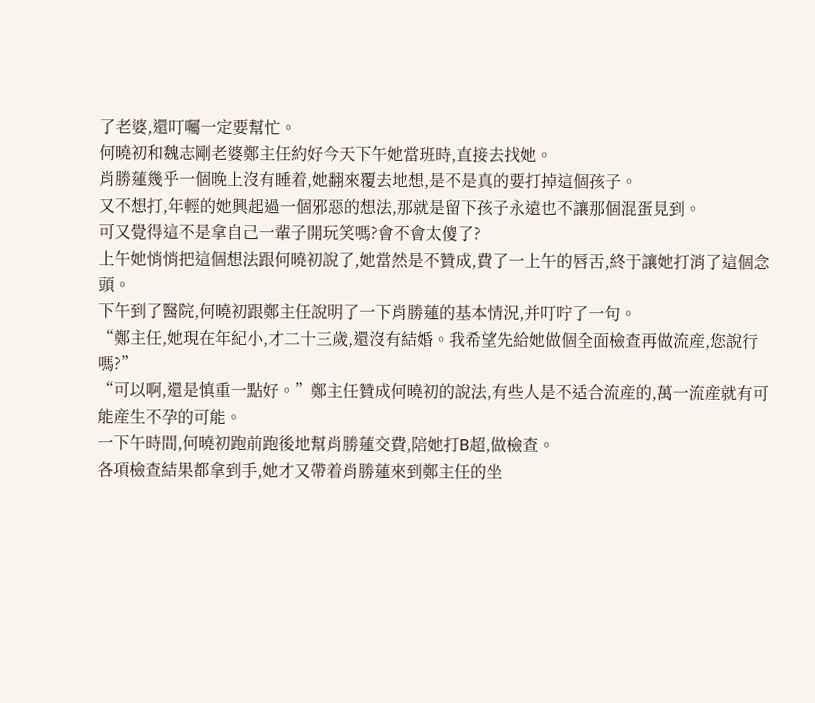了老婆,還叮囑一定要幫忙。
何曉初和魏志剛老婆鄭主任約好今天下午她當班時,直接去找她。
肖勝蓮幾乎一個晚上沒有睡着,她翻來覆去地想,是不是真的要打掉這個孩子。
又不想打,年輕的她興起過一個邪惡的想法,那就是留下孩子永遠也不讓那個混蛋見到。
可又覺得這不是拿自己一輩子開玩笑嗎?會不會太傻了?
上午她悄悄把這個想法跟何曉初說了,她當然是不贊成,費了一上午的唇舌,終于讓她打消了這個念頭。
下午到了醫院,何曉初跟鄭主任說明了一下肖勝蓮的基本情況,并叮咛了一句。
“鄭主任,她現在年紀小,才二十三歲,還沒有結婚。我希望先給她做個全面檢查再做流産,您說行嗎?”
“可以啊,還是慎重一點好。”鄭主任贊成何曉初的說法,有些人是不适合流産的,萬一流産就有可能産生不孕的可能。
一下午時間,何曉初跑前跑後地幫肖勝蓮交費,陪她打B超,做檢查。
各項檢查結果都拿到手,她才又帶着肖勝蓮來到鄭主任的坐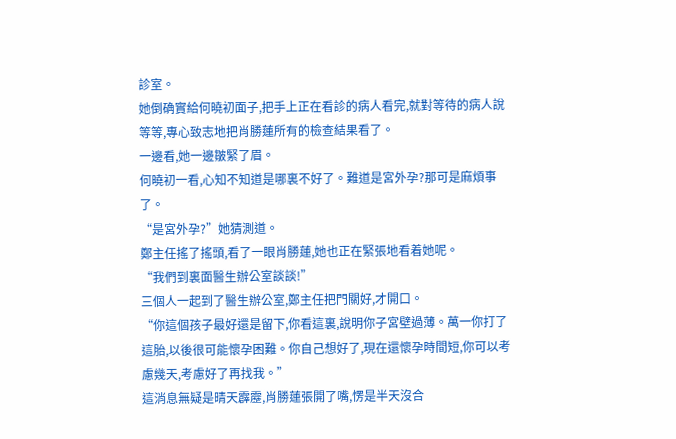診室。
她倒确實給何曉初面子,把手上正在看診的病人看完,就對等待的病人說等等,專心致志地把肖勝蓮所有的檢查結果看了。
一邊看,她一邊皺緊了眉。
何曉初一看,心知不知道是哪裏不好了。難道是宮外孕?那可是麻煩事了。
“是宮外孕?”她猜測道。
鄭主任搖了搖頭,看了一眼肖勝蓮,她也正在緊張地看着她呢。
“我們到裏面醫生辦公室談談!”
三個人一起到了醫生辦公室,鄭主任把門關好,才開口。
“你這個孩子最好還是留下,你看這裏,說明你子宮壁過薄。萬一你打了這胎,以後很可能懷孕困難。你自己想好了,現在還懷孕時間短,你可以考慮幾天,考慮好了再找我。”
這消息無疑是晴天霹靂,肖勝蓮張開了嘴,愣是半天沒合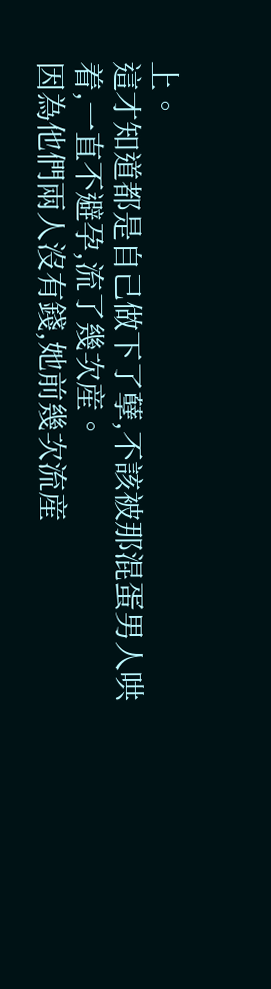上。
這才知道都是自己做下了孽,不該被那混蛋男人哄着,一直不避孕,流了幾次産。
因為他們兩人沒有錢,她前幾次流産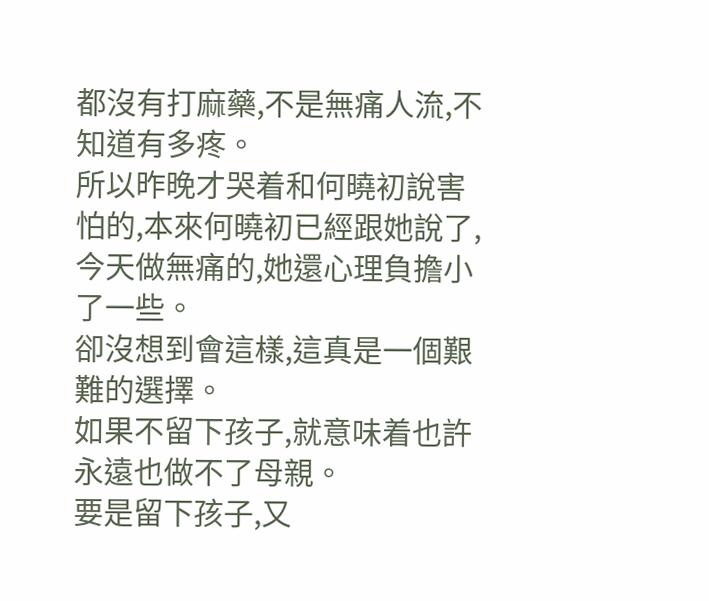都沒有打麻藥,不是無痛人流,不知道有多疼。
所以昨晚才哭着和何曉初說害怕的,本來何曉初已經跟她說了,今天做無痛的,她還心理負擔小了一些。
卻沒想到會這樣,這真是一個艱難的選擇。
如果不留下孩子,就意味着也許永遠也做不了母親。
要是留下孩子,又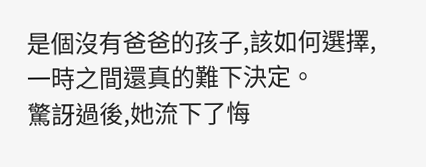是個沒有爸爸的孩子,該如何選擇,一時之間還真的難下決定。
驚訝過後,她流下了悔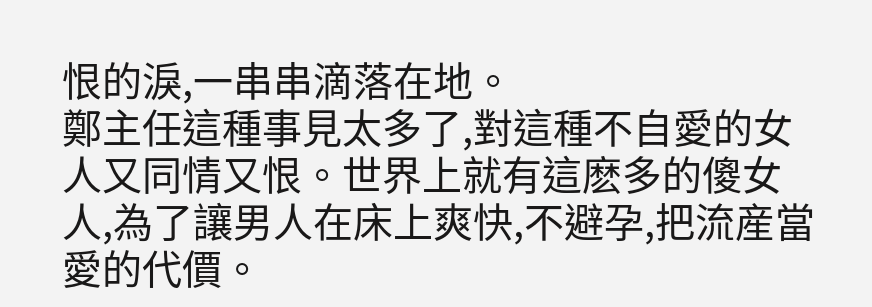恨的淚,一串串滴落在地。
鄭主任這種事見太多了,對這種不自愛的女人又同情又恨。世界上就有這麽多的傻女人,為了讓男人在床上爽快,不避孕,把流産當愛的代價。